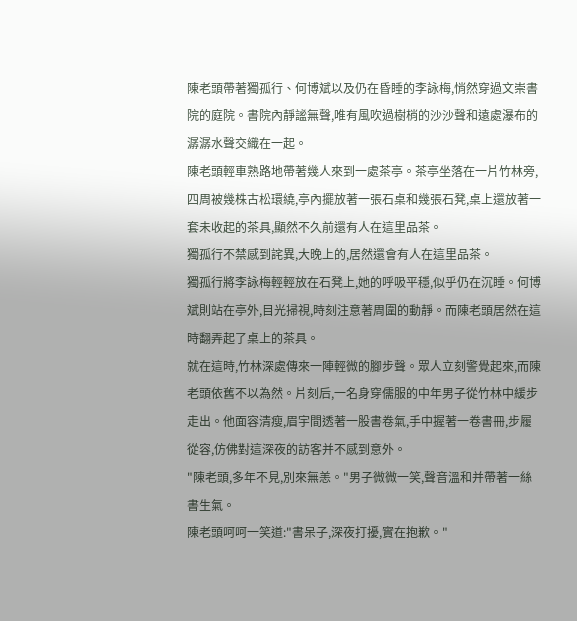陳老頭帶著獨孤行、何博斌以及仍在昏睡的李詠梅,悄然穿過文崇書院的庭院。書院內靜謐無聲,唯有風吹過樹梢的沙沙聲和遠處瀑布的潺潺水聲交織在一起。
陳老頭輕車熟路地帶著幾人來到一處茶亭。茶亭坐落在一片竹林旁,四周被幾株古松環繞,亭內擺放著一張石桌和幾張石凳,桌上還放著一套未收起的茶具,顯然不久前還有人在這里品茶。
獨孤行不禁感到詫異,大晚上的,居然還會有人在這里品茶。
獨孤行將李詠梅輕輕放在石凳上,她的呼吸平穩,似乎仍在沉睡。何博斌則站在亭外,目光掃視,時刻注意著周圍的動靜。而陳老頭居然在這時翻弄起了桌上的茶具。
就在這時,竹林深處傳來一陣輕微的腳步聲。眾人立刻警覺起來,而陳老頭依舊不以為然。片刻后,一名身穿儒服的中年男子從竹林中緩步走出。他面容清瘦,眉宇間透著一股書卷氣,手中握著一卷書冊,步履從容,仿佛對這深夜的訪客并不感到意外。
"陳老頭,多年不見,別來無恙。"男子微微一笑,聲音溫和并帶著一絲書生氣。
陳老頭呵呵一笑道:"書呆子,深夜打擾,實在抱歉。"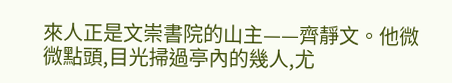來人正是文崇書院的山主——齊靜文。他微微點頭,目光掃過亭內的幾人,尤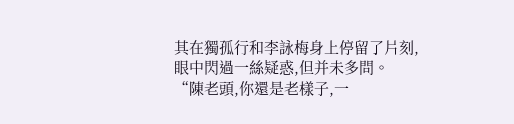其在獨孤行和李詠梅身上停留了片刻,眼中閃過一絲疑惑,但并未多問。
“陳老頭,你還是老樣子,一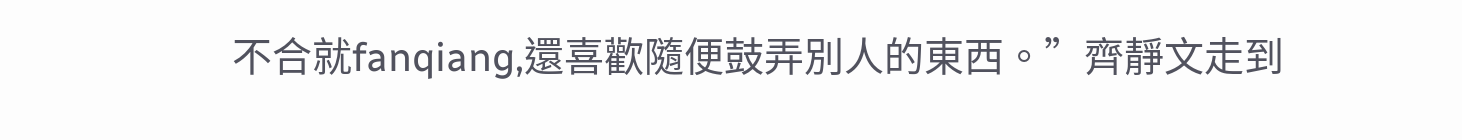不合就fanqiang,還喜歡隨便鼓弄別人的東西。”齊靜文走到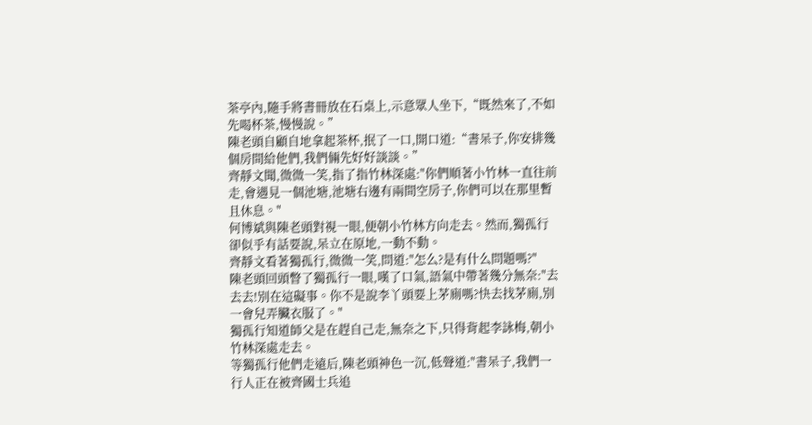茶亭內,隨手將書冊放在石桌上,示意眾人坐下,“既然來了,不如先喝杯茶,慢慢說。”
陳老頭自顧自地拿起茶杯,抿了一口,開口道:“書呆子,你安排幾個房間給他們,我們倆先好好談談。”
齊靜文聞,微微一笑,指了指竹林深處:"你們順著小竹林一直往前走,會遇見一個池塘,池塘右邊有兩間空房子,你們可以在那里暫且休息。"
何博斌與陳老頭對視一眼,便朝小竹林方向走去。然而,獨孤行卻似乎有話要說,呆立在原地,一動不動。
齊靜文看著獨孤行,微微一笑,問道:"怎么?是有什么問題嗎?"
陳老頭回頭瞥了獨孤行一眼,嘆了口氣,語氣中帶著幾分無奈:"去去去!別在這礙事。你不是說李丫頭要上茅廁嗎?快去找茅廁,別一會兒弄臟衣服了。"
獨孤行知道師父是在趕自己走,無奈之下,只得背起李詠梅,朝小竹林深處走去。
等獨孤行他們走遠后,陳老頭神色一沉,低聲道:"書呆子,我們一行人正在被齊國士兵追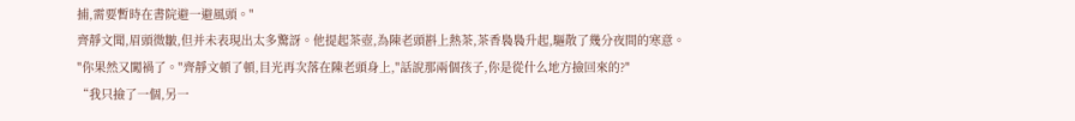捕,需要暫時在書院避一避風頭。"
齊靜文聞,眉頭微皺,但并未表現出太多驚訝。他提起茶壺,為陳老頭斟上熱茶,茶香裊裊升起,驅散了幾分夜間的寒意。
"你果然又闖禍了。"齊靜文頓了頓,目光再次落在陳老頭身上,"話說那兩個孩子,你是從什么地方撿回來的?"
“我只撿了一個,另一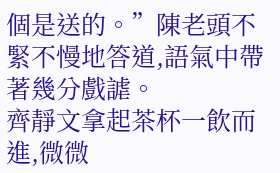個是送的。”陳老頭不緊不慢地答道,語氣中帶著幾分戲謔。
齊靜文拿起茶杯一飲而進,微微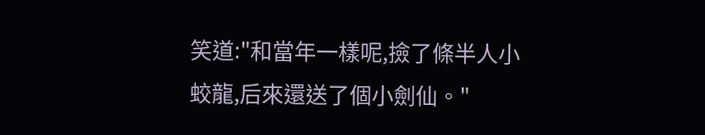笑道:"和當年一樣呢,撿了條半人小蛟龍,后來還送了個小劍仙。"